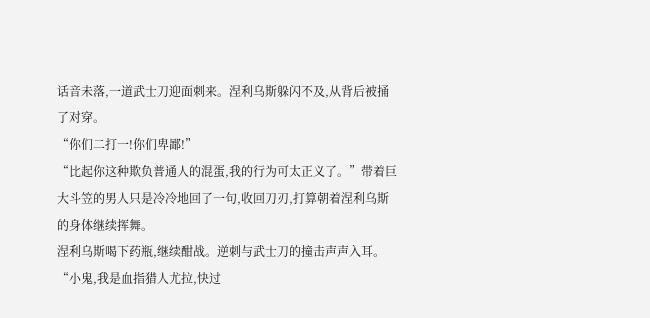话音未落,一道武士刀迎面刺来。涅利乌斯躲闪不及,从背后被捅了对穿。
“你们二打一!你们卑鄙!”
“比起你这种欺负普通人的混蛋,我的行为可太正义了。”带着巨大斗笠的男人只是冷冷地回了一句,收回刀刃,打算朝着涅利乌斯的身体继续挥舞。
涅利乌斯喝下药瓶,继续酣战。逆刺与武士刀的撞击声声入耳。
“小鬼,我是血指猎人尤拉,快过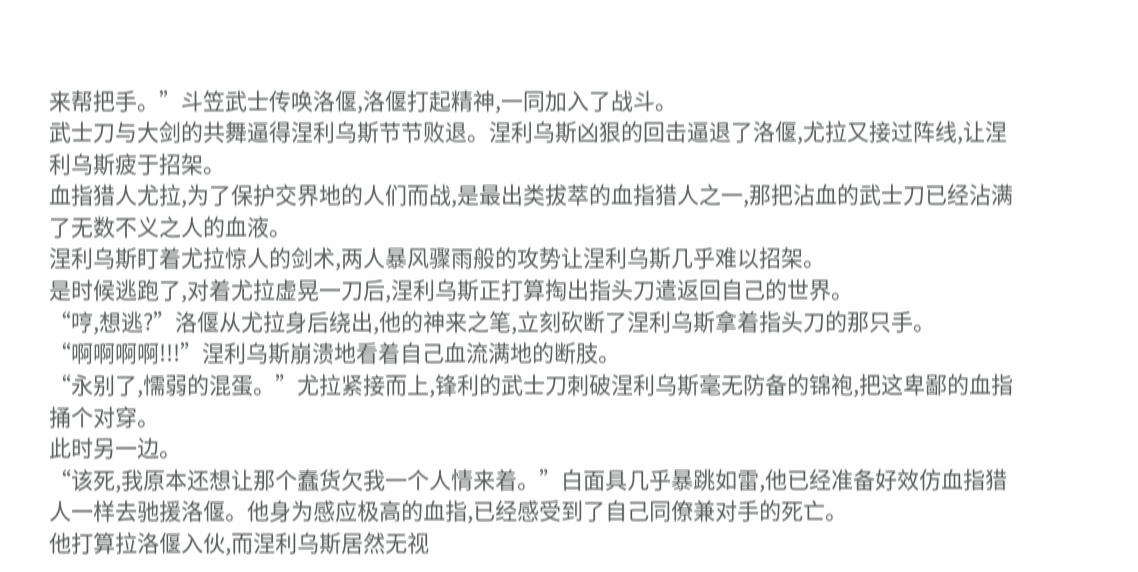来帮把手。”斗笠武士传唤洛偃,洛偃打起精神,一同加入了战斗。
武士刀与大剑的共舞逼得涅利乌斯节节败退。涅利乌斯凶狠的回击逼退了洛偃,尤拉又接过阵线,让涅利乌斯疲于招架。
血指猎人尤拉,为了保护交界地的人们而战,是最出类拔萃的血指猎人之一,那把沾血的武士刀已经沾满了无数不义之人的血液。
涅利乌斯盯着尤拉惊人的剑术,两人暴风骤雨般的攻势让涅利乌斯几乎难以招架。
是时候逃跑了,对着尤拉虚晃一刀后,涅利乌斯正打算掏出指头刀遣返回自己的世界。
“哼,想逃?”洛偃从尤拉身后绕出,他的神来之笔,立刻砍断了涅利乌斯拿着指头刀的那只手。
“啊啊啊啊!!!”涅利乌斯崩溃地看着自己血流满地的断肢。
“永别了,懦弱的混蛋。”尤拉紧接而上,锋利的武士刀刺破涅利乌斯毫无防备的锦袍,把这卑鄙的血指捅个对穿。
此时另一边。
“该死,我原本还想让那个蠢货欠我一个人情来着。”白面具几乎暴跳如雷,他已经准备好效仿血指猎人一样去驰援洛偃。他身为感应极高的血指,已经感受到了自己同僚兼对手的死亡。
他打算拉洛偃入伙,而涅利乌斯居然无视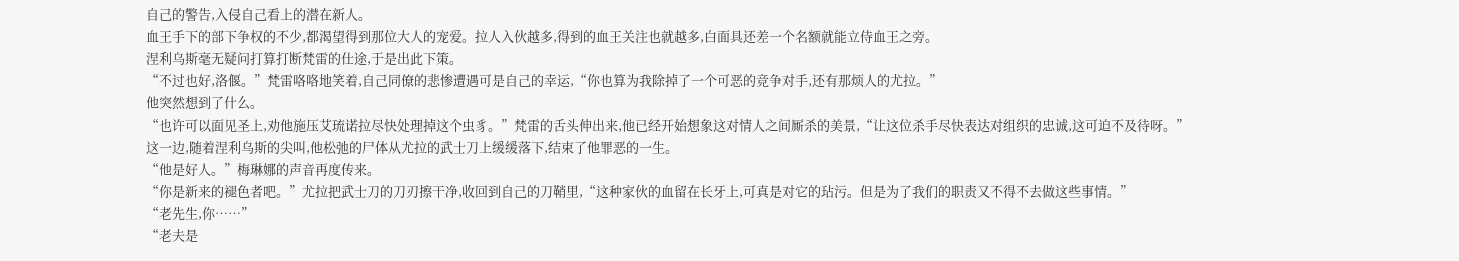自己的警告,入侵自己看上的潜在新人。
血王手下的部下争权的不少,都渴望得到那位大人的宠爱。拉人入伙越多,得到的血王关注也就越多,白面具还差一个名额就能立侍血王之旁。
涅利乌斯毫无疑问打算打断梵雷的仕途,于是出此下策。
“不过也好,洛偃。”梵雷咯咯地笑着,自己同僚的悲惨遭遇可是自己的幸运,“你也算为我除掉了一个可恶的竞争对手,还有那烦人的尤拉。”
他突然想到了什么。
“也许可以面见圣上,劝他施压艾琉诺拉尽快处理掉这个虫豸。”梵雷的舌头伸出来,他已经开始想象这对情人之间厮杀的美景,“让这位杀手尽快表达对组织的忠诚,这可迫不及待呀。”
这一边,随着涅利乌斯的尖叫,他松弛的尸体从尤拉的武士刀上缓缓落下,结束了他罪恶的一生。
“他是好人。”梅琳娜的声音再度传来。
“你是新来的褪色者吧。”尤拉把武士刀的刀刃擦干净,收回到自己的刀鞘里,“这种家伙的血留在长牙上,可真是对它的玷污。但是为了我们的职责又不得不去做这些事情。”
“老先生,你……”
“老夫是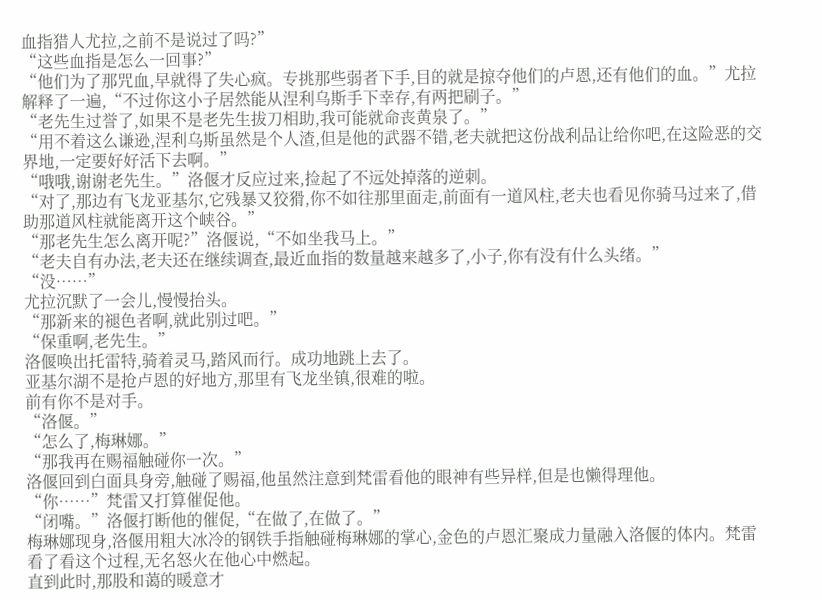血指猎人尤拉,之前不是说过了吗?”
“这些血指是怎么一回事?”
“他们为了那咒血,早就得了失心疯。专挑那些弱者下手,目的就是掠夺他们的卢恩,还有他们的血。”尤拉解释了一遍,“不过你这小子居然能从涅利乌斯手下幸存,有两把刷子。”
“老先生过誉了,如果不是老先生拔刀相助,我可能就命丧黄泉了。”
“用不着这么谦逊,涅利乌斯虽然是个人渣,但是他的武器不错,老夫就把这份战利品让给你吧,在这险恶的交界地,一定要好好活下去啊。”
“哦哦,谢谢老先生。”洛偃才反应过来,捡起了不远处掉落的逆刺。
“对了,那边有飞龙亚基尔,它残暴又狡猾,你不如往那里面走,前面有一道风柱,老夫也看见你骑马过来了,借助那道风柱就能离开这个峡谷。”
“那老先生怎么离开呢?”洛偃说,“不如坐我马上。”
“老夫自有办法,老夫还在继续调查,最近血指的数量越来越多了,小子,你有没有什么头绪。”
“没……”
尤拉沉默了一会儿,慢慢抬头。
“那新来的褪色者啊,就此别过吧。”
“保重啊,老先生。”
洛偃唤出托雷特,骑着灵马,踏风而行。成功地跳上去了。
亚基尔湖不是抢卢恩的好地方,那里有飞龙坐镇,很难的啦。
前有你不是对手。
“洛偃。”
“怎么了,梅琳娜。”
“那我再在赐福触碰你一次。”
洛偃回到白面具身旁,触碰了赐福,他虽然注意到梵雷看他的眼神有些异样,但是也懒得理他。
“你……”梵雷又打算催促他。
“闭嘴。”洛偃打断他的催促,“在做了,在做了。”
梅琳娜现身,洛偃用粗大冰冷的钢铁手指触碰梅琳娜的掌心,金色的卢恩汇聚成力量融入洛偃的体内。梵雷看了看这个过程,无名怒火在他心中燃起。
直到此时,那股和蔼的暖意才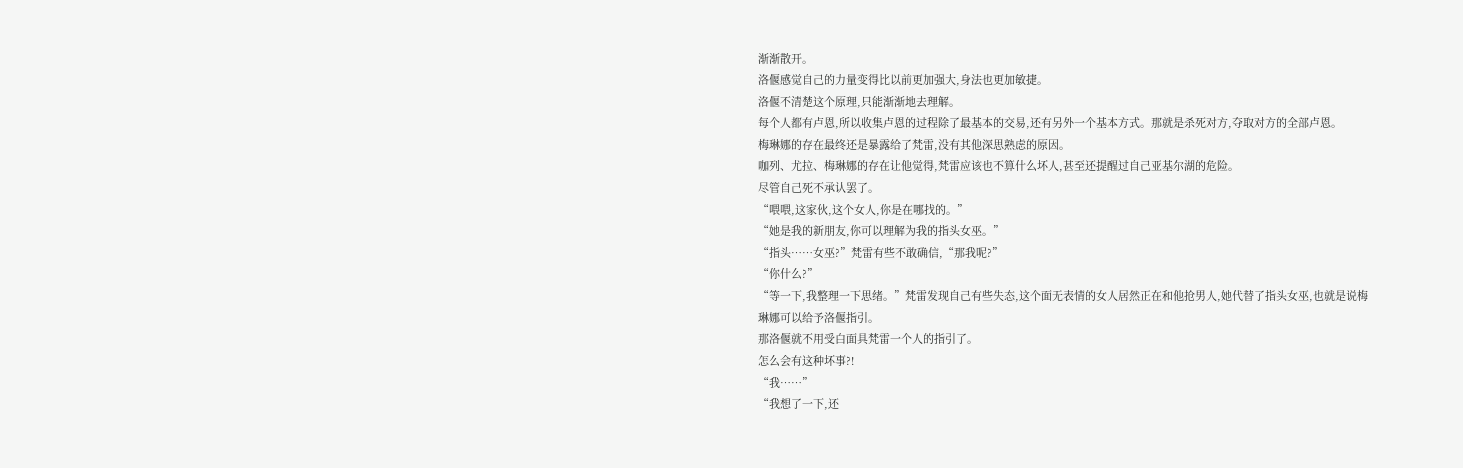渐渐散开。
洛偃感觉自己的力量变得比以前更加强大,身法也更加敏捷。
洛偃不清楚这个原理,只能渐渐地去理解。
每个人都有卢恩,所以收集卢恩的过程除了最基本的交易,还有另外一个基本方式。那就是杀死对方,夺取对方的全部卢恩。
梅琳娜的存在最终还是暴露给了梵雷,没有其他深思熟虑的原因。
咖列、尤拉、梅琳娜的存在让他觉得,梵雷应该也不算什么坏人,甚至还提醒过自己亚基尔湖的危险。
尽管自己死不承认罢了。
“喂喂,这家伙,这个女人,你是在哪找的。”
“她是我的新朋友,你可以理解为我的指头女巫。”
“指头……女巫?”梵雷有些不敢确信,“那我呢?”
“你什么?”
“等一下,我整理一下思绪。”梵雷发现自己有些失态,这个面无表情的女人居然正在和他抢男人,她代替了指头女巫,也就是说梅琳娜可以给予洛偃指引。
那洛偃就不用受白面具梵雷一个人的指引了。
怎么会有这种坏事?!
“我……”
“我想了一下,还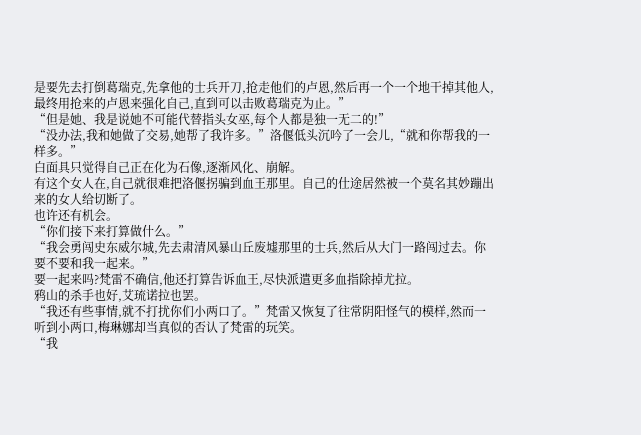是要先去打倒葛瑞克,先拿他的士兵开刀,抢走他们的卢恩,然后再一个一个地干掉其他人,最终用抢来的卢恩来强化自己,直到可以击败葛瑞克为止。”
“但是她、我是说她不可能代替指头女巫,每个人都是独一无二的!”
“没办法,我和她做了交易,她帮了我许多。”洛偃低头沉吟了一会儿,“就和你帮我的一样多。”
白面具只觉得自己正在化为石像,逐渐风化、崩解。
有这个女人在,自己就很难把洛偃拐骗到血王那里。自己的仕途居然被一个莫名其妙蹦出来的女人给切断了。
也许还有机会。
“你们接下来打算做什么。”
“我会勇闯史东威尔城,先去肃清风暴山丘废墟那里的士兵,然后从大门一路闯过去。你要不要和我一起来。”
要一起来吗?梵雷不确信,他还打算告诉血王,尽快派遣更多血指除掉尤拉。
鸦山的杀手也好,艾琉诺拉也罢。
“我还有些事情,就不打扰你们小两口了。”梵雷又恢复了往常阴阳怪气的模样,然而一听到小两口,梅琳娜却当真似的否认了梵雷的玩笑。
“我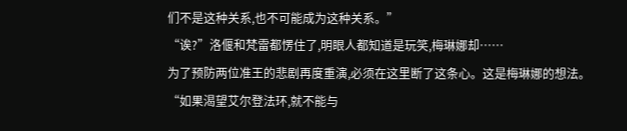们不是这种关系,也不可能成为这种关系。”
“诶?”洛偃和梵雷都愣住了,明眼人都知道是玩笑,梅琳娜却……
为了预防两位准王的悲剧再度重演,必须在这里断了这条心。这是梅琳娜的想法。
“如果渴望艾尔登法环,就不能与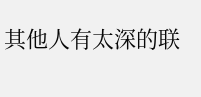其他人有太深的联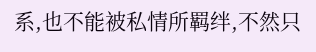系,也不能被私情所羁绊,不然只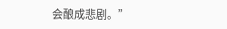会酿成悲剧。”